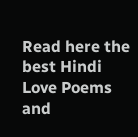Read here the best Hindi Love Poems and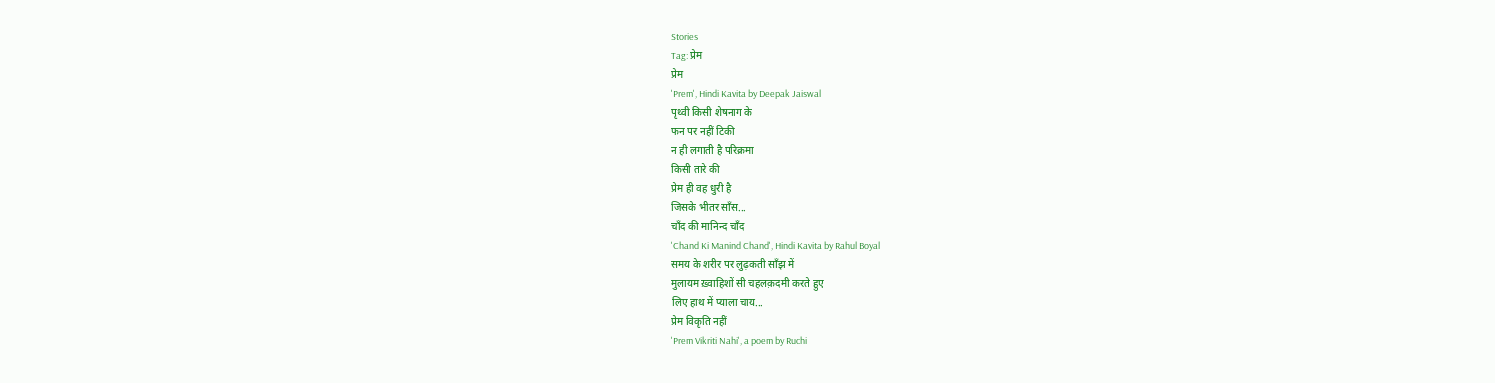Stories
Tag: प्रेम
प्रेम
'Prem', Hindi Kavita by Deepak Jaiswal
पृथ्वी किसी शेषनाग के
फन पर नहीं टिकी
न ही लगाती है परिक्रमा
किसी तारे की
प्रेम ही वह धुरी है
जिसके भीतर साँस...
चाँद की मानिन्द चाँद
'Chand Ki Manind Chand', Hindi Kavita by Rahul Boyal
समय के शरीर पर लुढ़कती साँझ में
मुलायम ख़्वाहिशों सी चहलक़दमी करते हुए
लिए हाथ में प्याला चाय...
प्रेम विकृति नहीं
'Prem Vikriti Nahi', a poem by Ruchi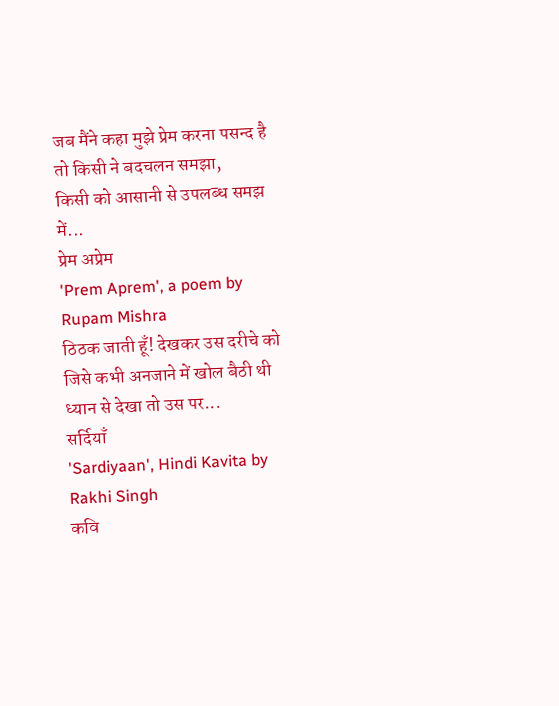जब मैंने कहा मुझे प्रेम करना पसन्द है
तो किसी ने बदचलन समझा,
किसी को आसानी से उपलब्ध समझ में...
प्रेम अप्रेम
'Prem Aprem', a poem by Rupam Mishra
ठिठक जाती हूँ! देखकर उस दरीचे को
जिसे कभी अनजाने में खोल बैठी थी
ध्यान से देखा तो उस पर...
सर्दियाँ
'Sardiyaan', Hindi Kavita by Rakhi Singh
कवि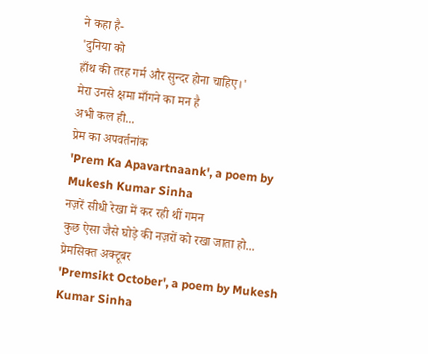ने कहा है-
'दुनिया को
हाँथ की तरह गर्म और सुन्दर होना चाहिए।'
मेरा उनसे क्षमा माँगने का मन है
अभी कल ही...
प्रेम का अपवर्तनांक
'Prem Ka Apavartnaank', a poem by Mukesh Kumar Sinha
नज़रें सीधी रेखा में कर रही थीं गमन
कुछ ऐसा जैसे घोड़े की नज़रों को रखा जाता हो...
प्रेमसिक्त अक्टूबर
'Premsikt October', a poem by Mukesh Kumar Sinha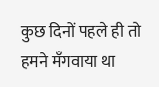कुछ दिनों पहले ही तो
हमने मँगवाया था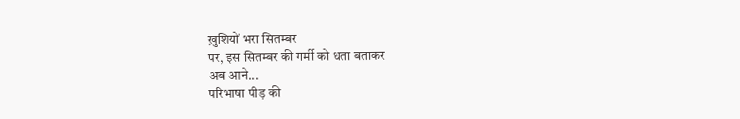ख़ुशियों भरा सितम्बर
पर, इस सितम्बर की गर्मी को धता बताकर
अब आने...
परिभाषा पीड़ की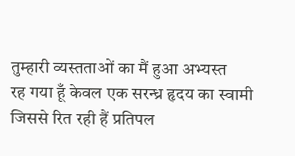तुम्हारी व्यस्तताओं का मैं हुआ अभ्यस्त
रह गया हूँ केवल एक सरन्ध्र हृदय का स्वामी
जिससे रित रही हैं प्रतिपल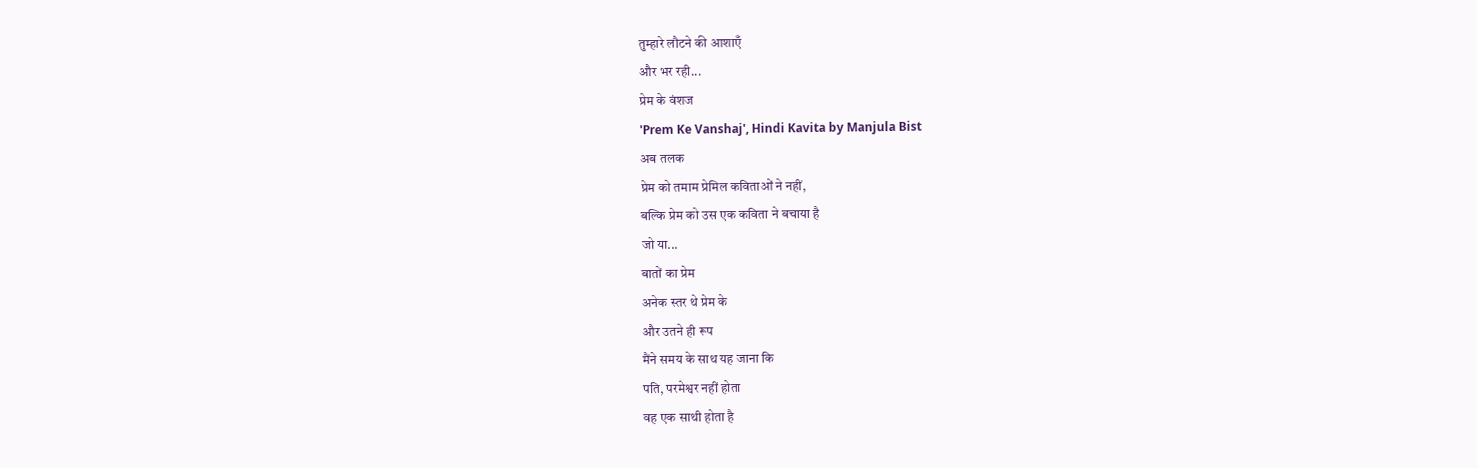तुम्हारे लौटने की आशाएँ
और भर रही...
प्रेम के वंशज
'Prem Ke Vanshaj', Hindi Kavita by Manjula Bist
अब तलक
प्रेम को तमाम प्रेमिल कविताओं ने नहीं,
बल्कि प्रेम को उस एक कविता ने बचाया है
जो या...
बातों का प्रेम
अनेक स्तर थे प्रेम के
और उतने ही रूप
मैंने समय के साथ यह जाना कि
पति, परमेश्वर नहीं होता
वह एक साथी होता है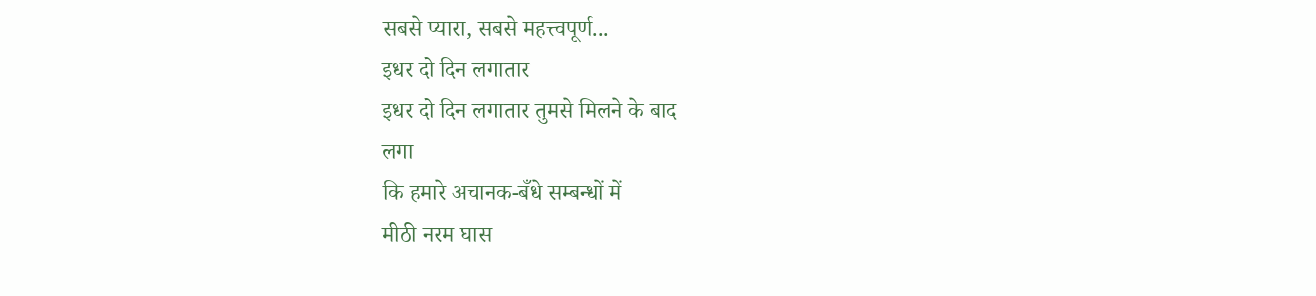सबसे प्यारा, सबसे महत्त्वपूर्ण...
इधर दो दिन लगातार
इधर दो दिन लगातार तुमसे मिलने के बाद
लगा
कि हमारे अचानक-बँधे सम्बन्धों में
मीठी नरम घास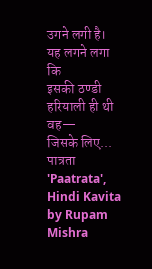उगने लगी है।
यह लगने लगा
कि
इसकी ठण्डी हरियाली ही थी
वह—
जिसके लिए...
पात्रता
'Paatrata', Hindi Kavita by Rupam Mishra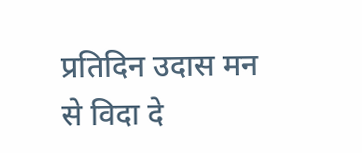प्रतिदिन उदास मन से विदा दे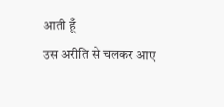आती हूँ
उस अरीति से चलकर आए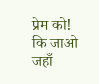प्रेम को!
कि जाओ जहाँ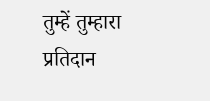तुम्हें तुम्हारा प्रतिदान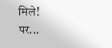मिले!
पर...